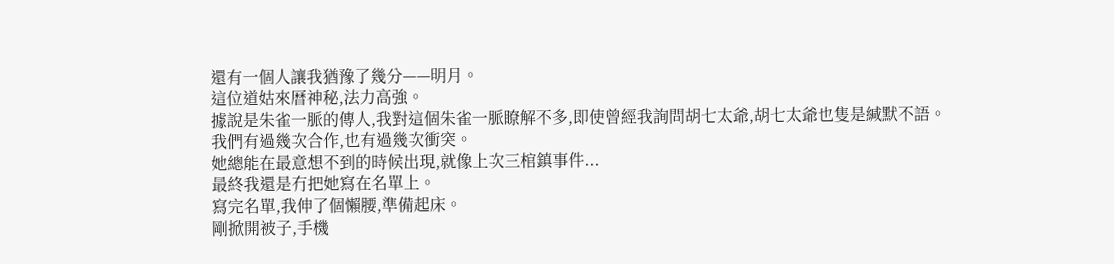還有一個人讓我猶豫了幾分——明月。
這位道姑來曆神秘,法力高強。
據說是朱雀一脈的傳人,我對這個朱雀一脈瞭解不多,即使曾經我詢問胡七太爺,胡七太爺也隻是緘默不語。
我們有過幾次合作,也有過幾次衝突。
她總能在最意想不到的時候出現,就像上次三棺鎮事件...
最終我還是冇把她寫在名單上。
寫完名單,我伸了個懶腰,準備起床。
剛掀開被子,手機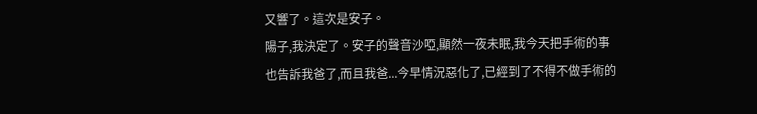又響了。這次是安子。
陽子,我決定了。安子的聲音沙啞,顯然一夜未眠,我今天把手術的事也告訴我爸了,而且我爸...今早情況惡化了,已經到了不得不做手術的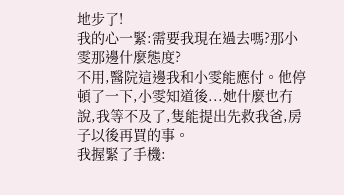地步了!
我的心一緊:需要我現在過去嗎?那小雯那邊什麼態度?
不用,醫院這邊我和小雯能應付。他停頓了一下,小雯知道後...她什麼也冇說,我等不及了,隻能提出先救我爸,房子以後再買的事。
我握緊了手機: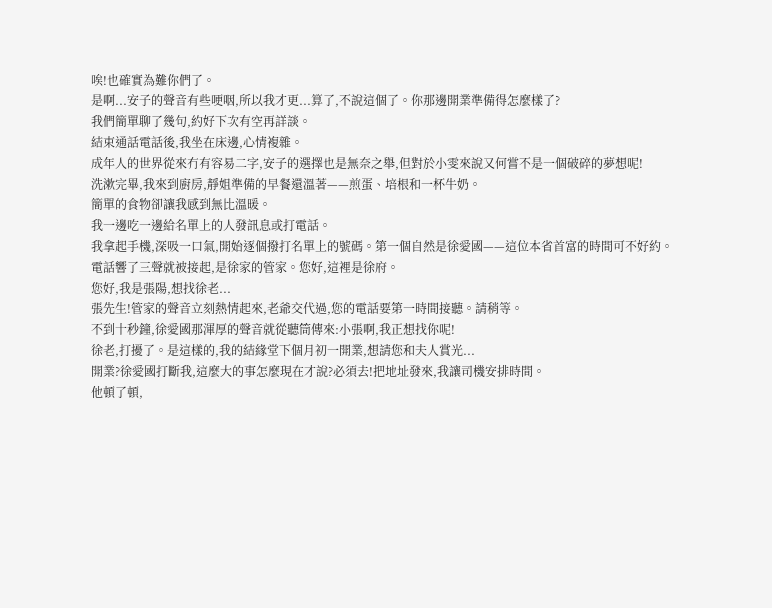唉!也確實為難你們了。
是啊...安子的聲音有些哽咽,所以我才更...算了,不說這個了。你那邊開業準備得怎麼樣了?
我們簡單聊了幾句,約好下次有空再詳談。
結束通話電話後,我坐在床邊,心情複雜。
成年人的世界從來冇有容易二字,安子的選擇也是無奈之舉,但對於小雯來說又何嘗不是一個破碎的夢想呢!
洗漱完畢,我來到廚房,靜姐準備的早餐還溫著——煎蛋、培根和一杯牛奶。
簡單的食物卻讓我感到無比溫暖。
我一邊吃一邊給名單上的人發訊息或打電話。
我拿起手機,深吸一口氣,開始逐個撥打名單上的號碼。第一個自然是徐愛國——這位本省首富的時間可不好約。
電話響了三聲就被接起,是徐家的管家。您好,這裡是徐府。
您好,我是張陽,想找徐老...
張先生!管家的聲音立刻熱情起來,老爺交代過,您的電話要第一時間接聽。請稍等。
不到十秒鐘,徐愛國那渾厚的聲音就從聽筒傳來:小張啊,我正想找你呢!
徐老,打擾了。是這樣的,我的結緣堂下個月初一開業,想請您和夫人賞光...
開業?徐愛國打斷我,這麼大的事怎麼現在才說?必須去!把地址發來,我讓司機安排時間。
他頓了頓,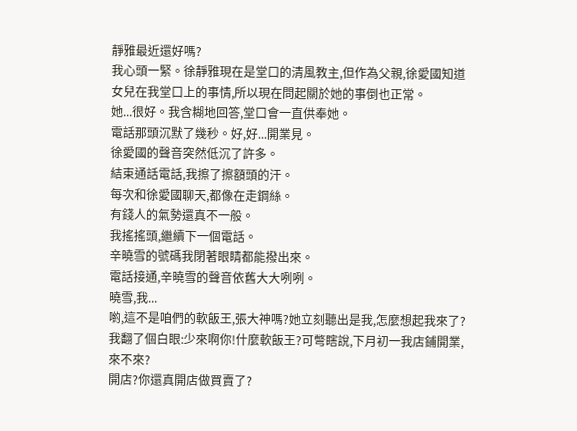靜雅最近還好嗎?
我心頭一緊。徐靜雅現在是堂口的清風教主,但作為父親,徐愛國知道女兒在我堂口上的事情,所以現在問起關於她的事倒也正常。
她...很好。我含糊地回答,堂口會一直供奉她。
電話那頭沉默了幾秒。好,好...開業見。
徐愛國的聲音突然低沉了許多。
結束通話電話,我擦了擦額頭的汗。
每次和徐愛國聊天,都像在走鋼絲。
有錢人的氣勢還真不一般。
我搖搖頭,繼續下一個電話。
辛曉雪的號碼我閉著眼睛都能撥出來。
電話接通,辛曉雪的聲音依舊大大咧咧。
曉雪,我...
喲,這不是咱們的軟飯王,張大神嗎?她立刻聽出是我,怎麼想起我來了?
我翻了個白眼:少來啊你!什麼軟飯王?可彆瞎說,下月初一我店鋪開業,來不來?
開店?你還真開店做買賣了?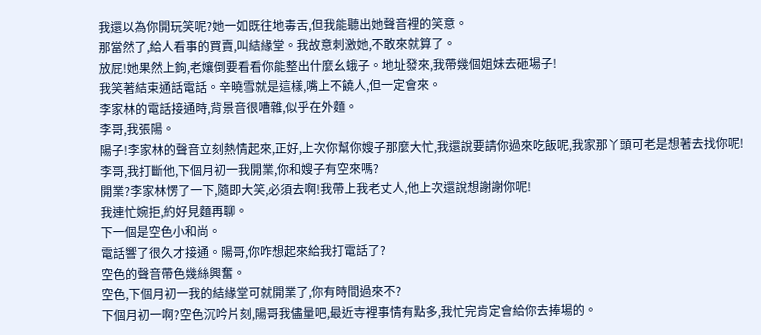我還以為你開玩笑呢?她一如既往地毒舌,但我能聽出她聲音裡的笑意。
那當然了,給人看事的買賣,叫結緣堂。我故意刺激她,不敢來就算了。
放屁!她果然上鉤,老孃倒要看看你能整出什麼幺蛾子。地址發來,我帶幾個姐妹去砸場子!
我笑著結束通話電話。辛曉雪就是這樣,嘴上不饒人,但一定會來。
李家林的電話接通時,背景音很嘈雜,似乎在外麵。
李哥,我張陽。
陽子!李家林的聲音立刻熱情起來,正好,上次你幫你嫂子那麼大忙,我還說要請你過來吃飯呢,我家那丫頭可老是想著去找你呢!
李哥,我打斷他,下個月初一我開業,你和嫂子有空來嗎?
開業?李家林愣了一下,隨即大笑,必須去啊!我帶上我老丈人,他上次還說想謝謝你呢!
我連忙婉拒,約好見麵再聊。
下一個是空色小和尚。
電話響了很久才接通。陽哥,你咋想起來給我打電話了?
空色的聲音帶色幾絲興奮。
空色,下個月初一我的結緣堂可就開業了,你有時間過來不?
下個月初一啊?空色沉吟片刻,陽哥我儘量吧,最近寺裡事情有點多,我忙完肯定會給你去捧場的。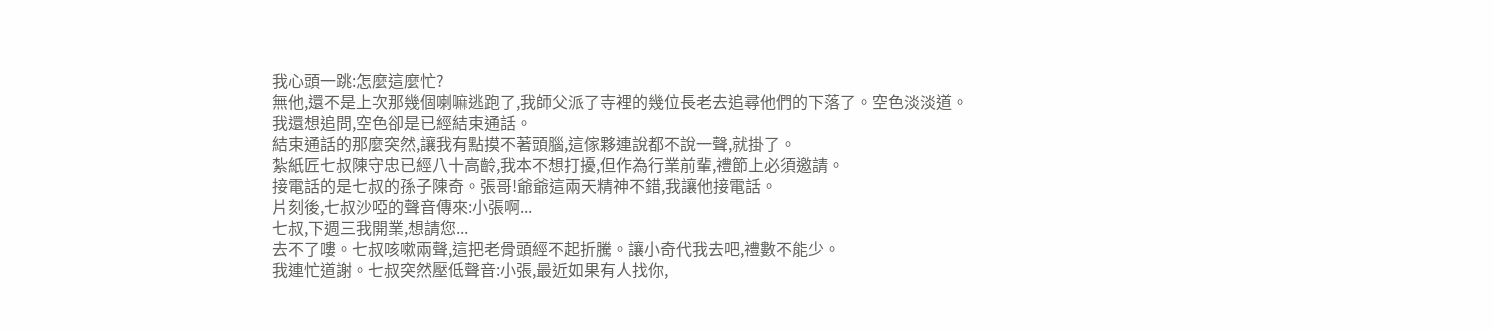我心頭一跳:怎麼這麼忙?
無他,還不是上次那幾個喇嘛逃跑了,我師父派了寺裡的幾位長老去追尋他們的下落了。空色淡淡道。
我還想追問,空色卻是已經結束通話。
結束通話的那麼突然,讓我有點摸不著頭腦,這傢夥連說都不說一聲,就掛了。
紮紙匠七叔陳守忠已經八十高齡,我本不想打擾,但作為行業前輩,禮節上必須邀請。
接電話的是七叔的孫子陳奇。張哥!爺爺這兩天精神不錯,我讓他接電話。
片刻後,七叔沙啞的聲音傳來:小張啊...
七叔,下週三我開業,想請您...
去不了嘍。七叔咳嗽兩聲,這把老骨頭經不起折騰。讓小奇代我去吧,禮數不能少。
我連忙道謝。七叔突然壓低聲音:小張,最近如果有人找你,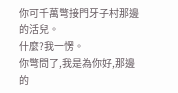你可千萬彆接門牙子村那邊的活兒。
什麼?我一愣。
你彆問了,我是為你好,那邊的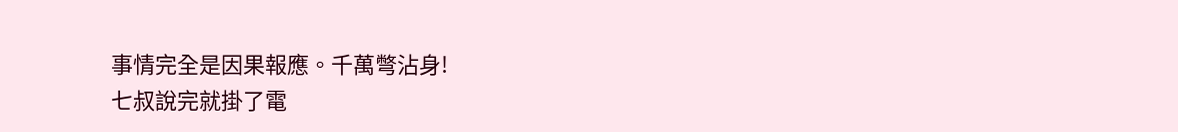事情完全是因果報應。千萬彆沾身!
七叔說完就掛了電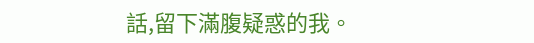話,留下滿腹疑惑的我。